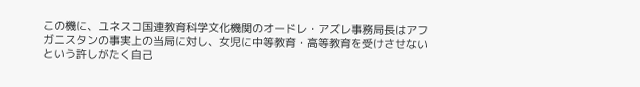この機に、ユネスコ国連教育科学文化機関のオードレ・アズレ事務局長はアフガニスタンの事実上の当局に対し、女児に中等教育・高等教育を受けさせないという許しがたく自己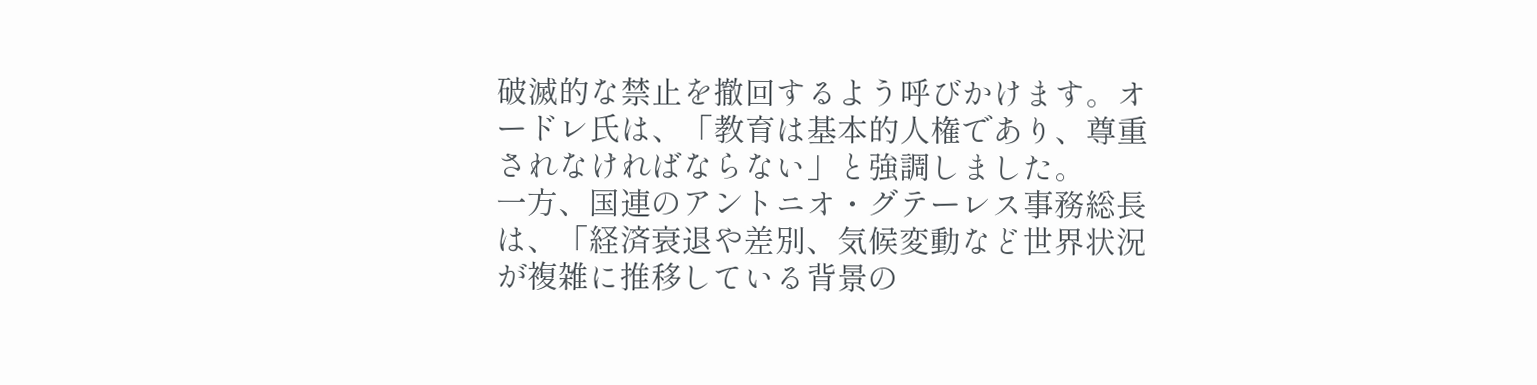破滅的な禁止を撤回するよう呼びかけます。オードレ氏は、「教育は基本的人権であり、尊重されなければならない」と強調しました。
一方、国連のアントニオ・グテーレス事務総長は、「経済衰退や差別、気候変動など世界状況が複雑に推移している背景の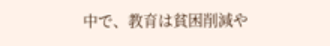中で、教育は貧困削減や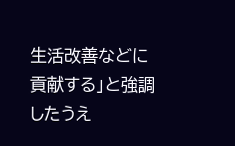生活改善などに貢献する」と強調したうえ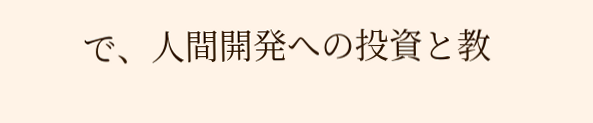で、人間開発への投資と教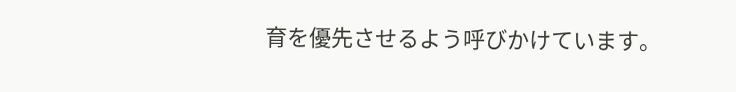育を優先させるよう呼びかけています。